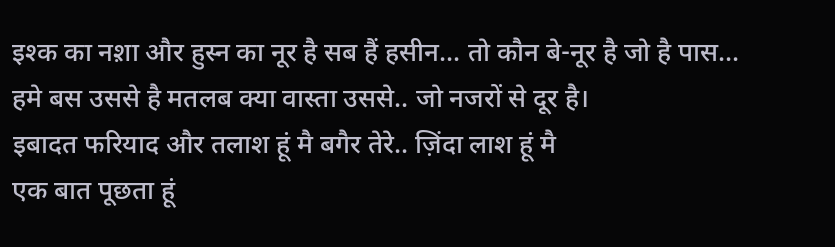इश्क का नश़ा और हुस्न का नूर है सब हैं हसीन... तो कौन बे-नूर है जो है पास... हमे बस उससे है मतलब क्या वास्ता उससे.. जो नजरों से दूर है।
इबादत फरियाद और तलाश हूं मै बगैर तेरे.. ज़िंदा लाश हूं मै
एक बात पूछता हूं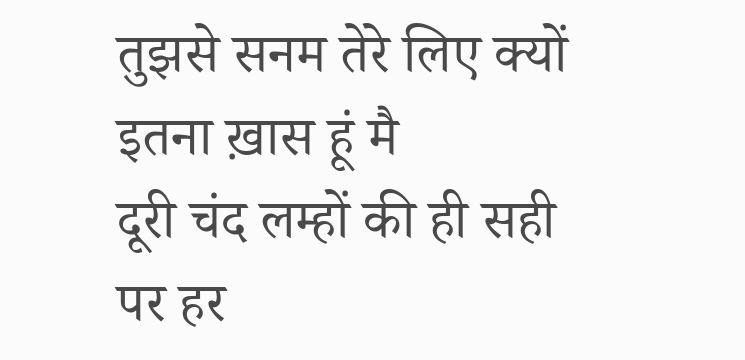तुझसे सनम तेरे लिए क्यों इतना ख़ास हूं मै
दूरी चंद लम्हों की ही सही पर हर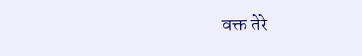वक्त तेरे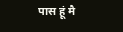पास हूं मै